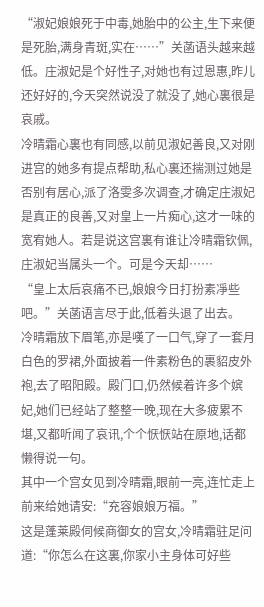“淑妃娘娘死于中毒,她胎中的公主,生下来便是死胎,满身青斑,实在……”关菡语头越来越低。庄淑妃是个好性子,对她也有过恩惠,昨儿还好好的,今天突然说没了就没了,她心裏很是哀戚。
冷晴霜心裏也有同感,以前见淑妃善良,又对刚进宫的她多有提点帮助,私心裏还揣测过她是否别有居心,派了洛雯多次调查,才确定庄淑妃是真正的良善,又对皇上一片痴心,这才一味的宽宥她人。若是说这宫裏有谁让冷晴霜钦佩,庄淑妃当属头一个。可是今天却……
“皇上太后哀痛不已,娘娘今日打扮素凈些吧。”关菡语言尽于此,低着头退了出去。
冷晴霜放下眉笔,亦是嘆了一口气,穿了一套月白色的罗裙,外面披着一件素粉色的裹貂皮外袍,去了昭阳殿。殿门口,仍然候着许多个嫔妃,她们已经站了整整一晚,现在大多疲累不堪,又都听闻了哀讯,个个恹恹站在原地,话都懒得说一句。
其中一个宫女见到冷晴霜,眼前一亮,连忙走上前来给她请安:“充容娘娘万福。”
这是蓬莱殿伺候商御女的宫女,冷晴霜驻足问道:“你怎么在这裏,你家小主身体可好些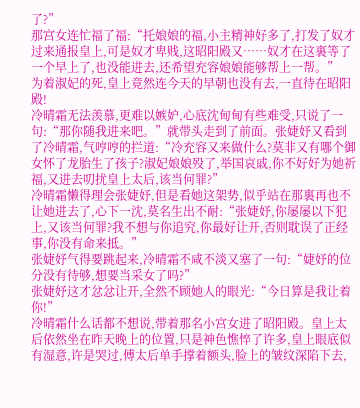了?”
那宫女连忙福了福:“托娘娘的福,小主精神好多了,打发了奴才过来通报皇上,可是奴才卑贱,这昭阳殿又……奴才在这裏等了一个早上了,也没能进去,还希望充容娘娘能够帮上一帮。”
为着淑妃的死,皇上竟然连今天的早朝也没有去,一直待在昭阳殿!
冷晴霜无法羡慕,更难以嫉妒,心底沈甸甸有些难受,只说了一句:“那你随我进来吧。”就带头走到了前面。张婕妤又看到了冷晴霜,气哼哼的拦道:“冷充容又来做什么?莫非又有哪个御女怀了龙胎生了孩子?淑妃娘娘殁了,举国哀戚,你不好好为她祈福,又进去叨扰皇上太后,该当何罪?”
冷晴霜懒得理会张婕妤,但是看她这架势,似乎站在那裏再也不让她进去了,心下一沈,莫名生出不耐:“张婕妤,你屡屡以下犯上,又该当何罪?我不想与你追究,你最好让开,否则耽误了正经事,你没有命来抵。”
张婕妤气得要跳起来,冷晴霜不咸不淡又塞了一句:“婕妤的位分没有待够,想要当采女了吗?”
张婕妤这才忿忿让开,全然不顾她人的眼光:“今日算是我让着你!”
冷晴霜什么话都不想说,带着那名小宫女进了昭阳殿。皇上太后依然坐在昨天晚上的位置,只是神色憔悴了许多,皇上眼底似有湿意,许是哭过,傅太后单手撑着额头,脸上的皱纹深陷下去,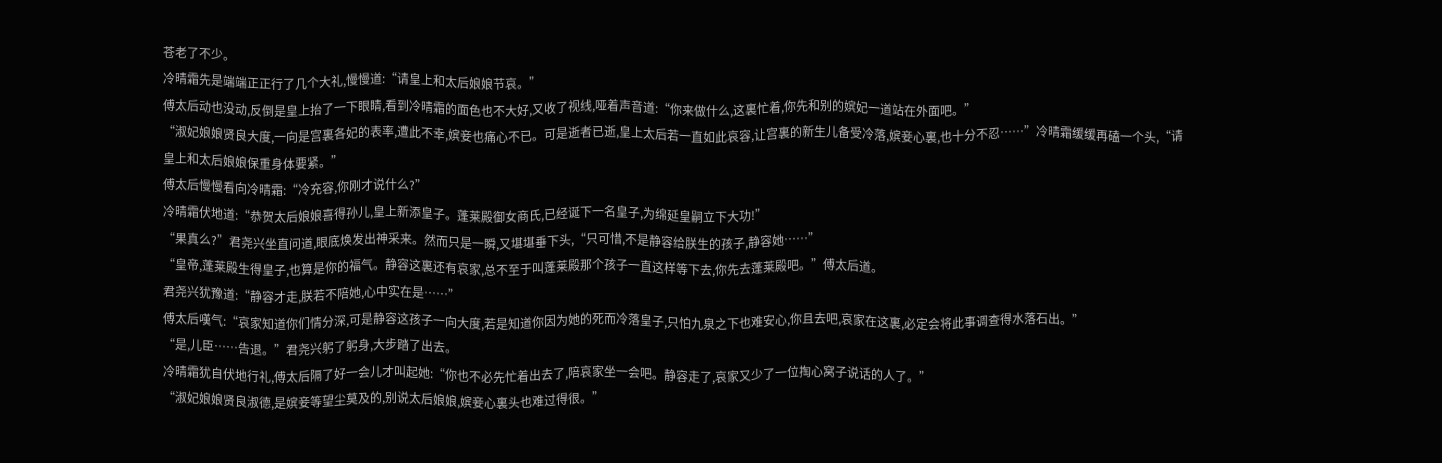苍老了不少。
冷晴霜先是端端正正行了几个大礼,慢慢道:“请皇上和太后娘娘节哀。”
傅太后动也没动,反倒是皇上抬了一下眼睛,看到冷晴霜的面色也不大好,又收了视线,哑着声音道:“你来做什么,这裏忙着,你先和别的嫔妃一道站在外面吧。”
“淑妃娘娘贤良大度,一向是宫裏各妃的表率,遭此不幸,嫔妾也痛心不已。可是逝者已逝,皇上太后若一直如此哀容,让宫裏的新生儿备受冷落,嫔妾心裏,也十分不忍……”冷晴霜缓缓再磕一个头,“请皇上和太后娘娘保重身体要紧。”
傅太后慢慢看向冷晴霜:“冷充容,你刚才说什么?”
冷晴霜伏地道:“恭贺太后娘娘喜得孙儿,皇上新添皇子。蓬莱殿御女商氏,已经诞下一名皇子,为绵延皇嗣立下大功!”
“果真么?”君尧兴坐直问道,眼底焕发出神采来。然而只是一瞬,又堪堪垂下头,“只可惜,不是静容给朕生的孩子,静容她……”
“皇帝,蓬莱殿生得皇子,也算是你的福气。静容这裏还有哀家,总不至于叫蓬莱殿那个孩子一直这样等下去,你先去蓬莱殿吧。”傅太后道。
君尧兴犹豫道:“静容才走,朕若不陪她,心中实在是……”
傅太后嘆气:“哀家知道你们情分深,可是静容这孩子一向大度,若是知道你因为她的死而冷落皇子,只怕九泉之下也难安心,你且去吧,哀家在这裏,必定会将此事调查得水落石出。”
“是,儿臣……告退。”君尧兴躬了躬身,大步踏了出去。
冷晴霜犹自伏地行礼,傅太后隔了好一会儿才叫起她:“你也不必先忙着出去了,陪哀家坐一会吧。静容走了,哀家又少了一位掏心窝子说话的人了。”
“淑妃娘娘贤良淑德,是嫔妾等望尘莫及的,别说太后娘娘,嫔妾心裏头也难过得很。”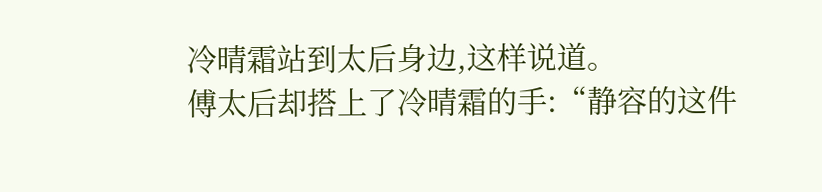冷晴霜站到太后身边,这样说道。
傅太后却搭上了冷晴霜的手:“静容的这件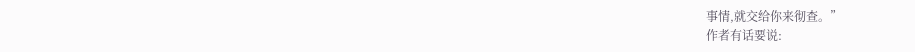事情,就交给你来彻查。”
作者有话要说: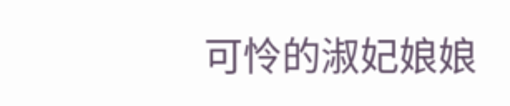可怜的淑妃娘娘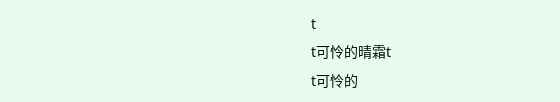t
t可怜的晴霜t
t可怜的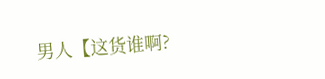男人【这货谁啊?